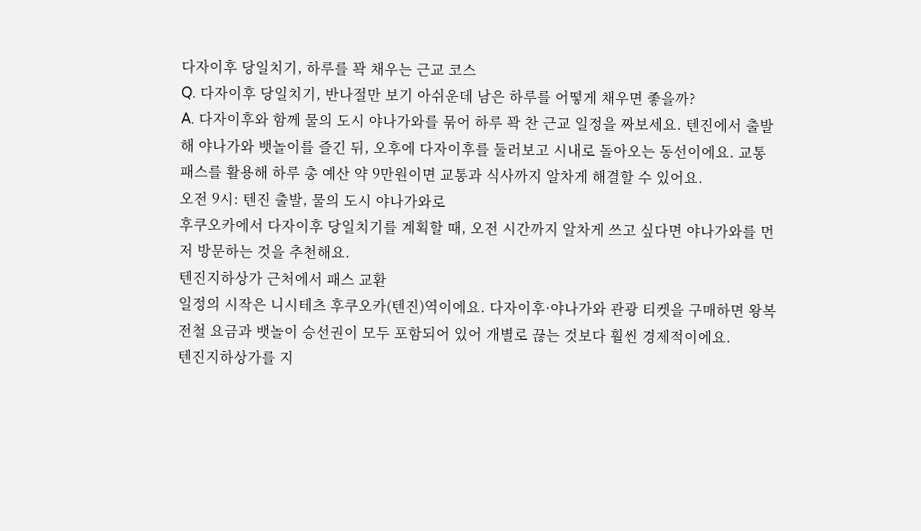다자이후 당일치기, 하루를 꽉 채우는 근교 코스
Q. 다자이후 당일치기, 반나절만 보기 아쉬운데 남은 하루를 어떻게 채우면 좋을까?
A. 다자이후와 함께 물의 도시 야나가와를 묶어 하루 꽉 찬 근교 일정을 짜보세요. 텐진에서 출발해 야나가와 뱃놀이를 즐긴 뒤, 오후에 다자이후를 둘러보고 시내로 돌아오는 동선이에요. 교통 패스를 활용해 하루 총 예산 약 9만원이면 교통과 식사까지 알차게 해결할 수 있어요.
오전 9시: 텐진 출발, 물의 도시 야나가와로
후쿠오카에서 다자이후 당일치기를 계획할 때, 오전 시간까지 알차게 쓰고 싶다면 야나가와를 먼저 방문하는 것을 추천해요.
텐진지하상가 근처에서 패스 교환
일정의 시작은 니시테츠 후쿠오카(텐진)역이에요. 다자이후·야나가와 관광 티켓을 구매하면 왕복 전철 요금과 뱃놀이 승선권이 모두 포함되어 있어 개별로 끊는 것보다 훨씬 경제적이에요.
텐진지하상가를 지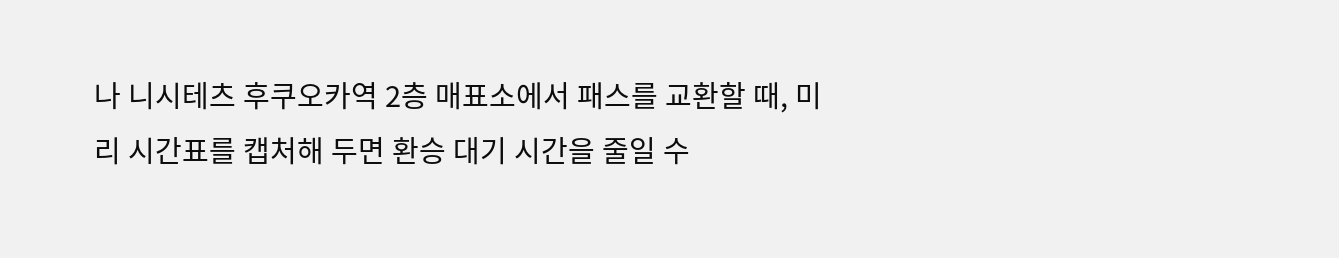나 니시테츠 후쿠오카역 2층 매표소에서 패스를 교환할 때, 미리 시간표를 캡처해 두면 환승 대기 시간을 줄일 수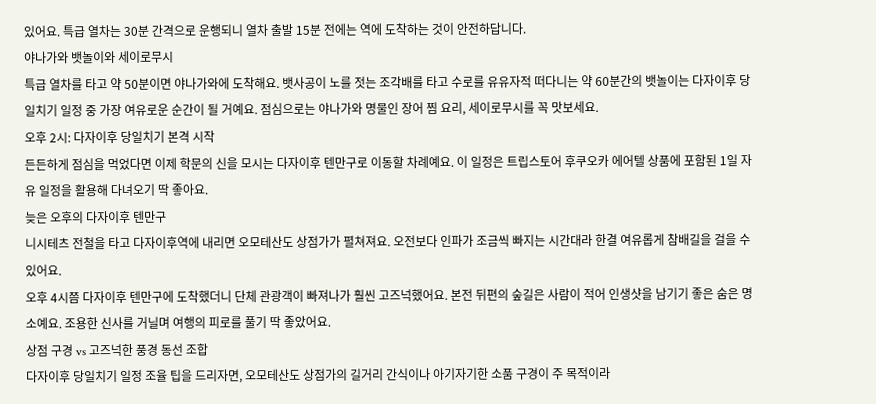있어요. 특급 열차는 30분 간격으로 운행되니 열차 출발 15분 전에는 역에 도착하는 것이 안전하답니다.
야나가와 뱃놀이와 세이로무시
특급 열차를 타고 약 50분이면 야나가와에 도착해요. 뱃사공이 노를 젓는 조각배를 타고 수로를 유유자적 떠다니는 약 60분간의 뱃놀이는 다자이후 당일치기 일정 중 가장 여유로운 순간이 될 거예요. 점심으로는 야나가와 명물인 장어 찜 요리, 세이로무시를 꼭 맛보세요.
오후 2시: 다자이후 당일치기 본격 시작
든든하게 점심을 먹었다면 이제 학문의 신을 모시는 다자이후 텐만구로 이동할 차례예요. 이 일정은 트립스토어 후쿠오카 에어텔 상품에 포함된 1일 자유 일정을 활용해 다녀오기 딱 좋아요.
늦은 오후의 다자이후 텐만구
니시테츠 전철을 타고 다자이후역에 내리면 오모테산도 상점가가 펼쳐져요. 오전보다 인파가 조금씩 빠지는 시간대라 한결 여유롭게 참배길을 걸을 수 있어요.
오후 4시쯤 다자이후 텐만구에 도착했더니 단체 관광객이 빠져나가 훨씬 고즈넉했어요. 본전 뒤편의 숲길은 사람이 적어 인생샷을 남기기 좋은 숨은 명소예요. 조용한 신사를 거닐며 여행의 피로를 풀기 딱 좋았어요.
상점 구경 vs 고즈넉한 풍경 동선 조합
다자이후 당일치기 일정 조율 팁을 드리자면, 오모테산도 상점가의 길거리 간식이나 아기자기한 소품 구경이 주 목적이라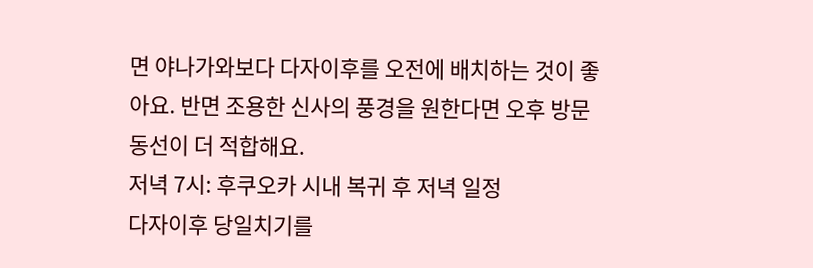면 야나가와보다 다자이후를 오전에 배치하는 것이 좋아요. 반면 조용한 신사의 풍경을 원한다면 오후 방문 동선이 더 적합해요.
저녁 7시: 후쿠오카 시내 복귀 후 저녁 일정
다자이후 당일치기를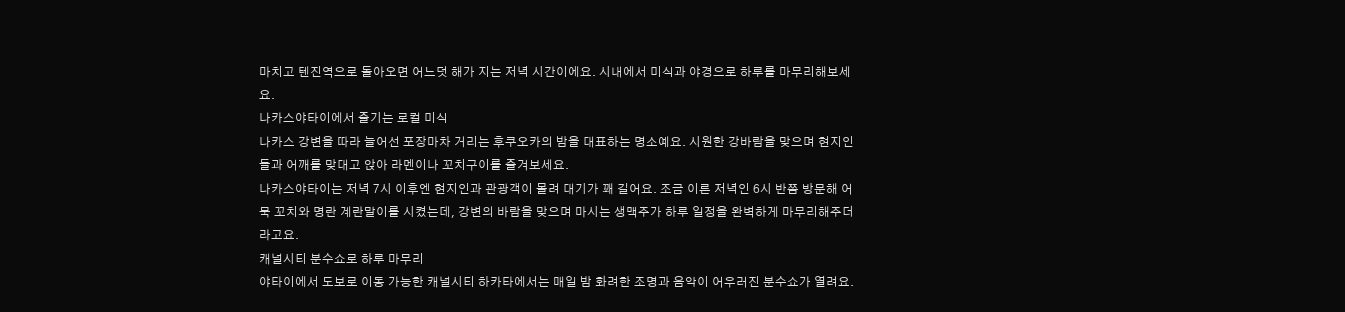마치고 텐진역으로 돌아오면 어느덧 해가 지는 저녁 시간이에요. 시내에서 미식과 야경으로 하루를 마무리해보세요.
나카스야타이에서 즐기는 로컬 미식
나카스 강변을 따라 늘어선 포장마차 거리는 후쿠오카의 밤을 대표하는 명소예요. 시원한 강바람을 맞으며 현지인들과 어깨를 맞대고 앉아 라멘이나 꼬치구이를 즐겨보세요.
나카스야타이는 저녁 7시 이후엔 현지인과 관광객이 몰려 대기가 꽤 길어요. 조금 이른 저녁인 6시 반쯤 방문해 어묵 꼬치와 명란 계란말이를 시켰는데, 강변의 바람을 맞으며 마시는 생맥주가 하루 일정을 완벽하게 마무리해주더라고요.
캐널시티 분수쇼로 하루 마무리
야타이에서 도보로 이동 가능한 캐널시티 하카타에서는 매일 밤 화려한 조명과 음악이 어우러진 분수쇼가 열려요.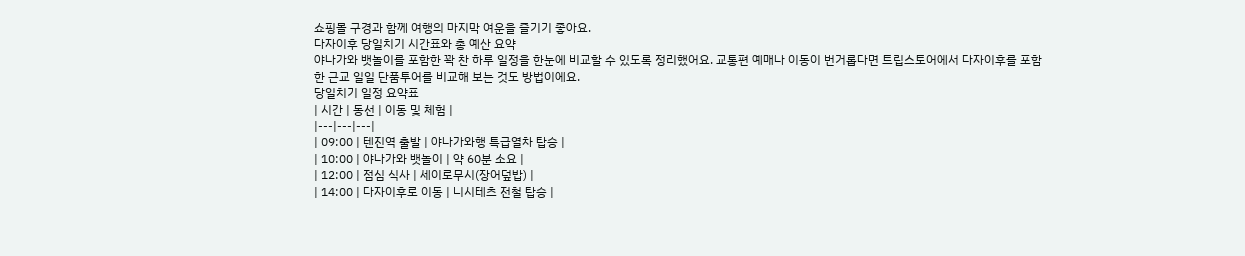쇼핑몰 구경과 함께 여행의 마지막 여운을 즐기기 좋아요.
다자이후 당일치기 시간표와 총 예산 요약
야나가와 뱃놀이를 포함한 꽉 찬 하루 일정을 한눈에 비교할 수 있도록 정리했어요. 교통편 예매나 이동이 번거롭다면 트립스토어에서 다자이후를 포함한 근교 일일 단품투어를 비교해 보는 것도 방법이에요.
당일치기 일정 요약표
| 시간 | 동선 | 이동 및 체험 |
|---|---|---|
| 09:00 | 텐진역 출발 | 야나가와행 특급열차 탑승 |
| 10:00 | 야나가와 뱃놀이 | 약 60분 소요 |
| 12:00 | 점심 식사 | 세이로무시(장어덮밥) |
| 14:00 | 다자이후로 이동 | 니시테츠 전철 탑승 |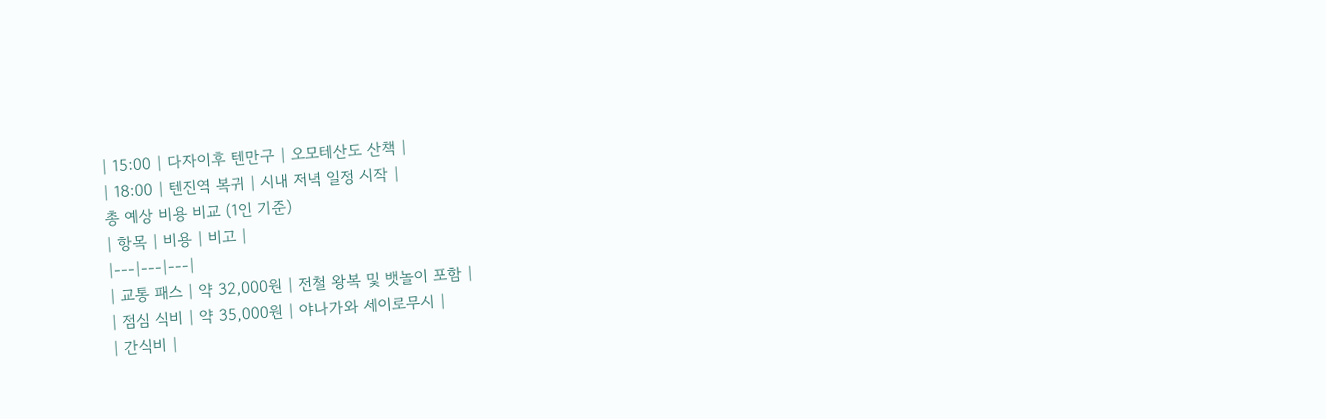| 15:00 | 다자이후 텐만구 | 오모테산도 산책 |
| 18:00 | 텐진역 복귀 | 시내 저녁 일정 시작 |
총 예상 비용 비교 (1인 기준)
| 항목 | 비용 | 비고 |
|---|---|---|
| 교통 패스 | 약 32,000원 | 전철 왕복 및 뱃놀이 포함 |
| 점심 식비 | 약 35,000원 | 야나가와 세이로무시 |
| 간식비 |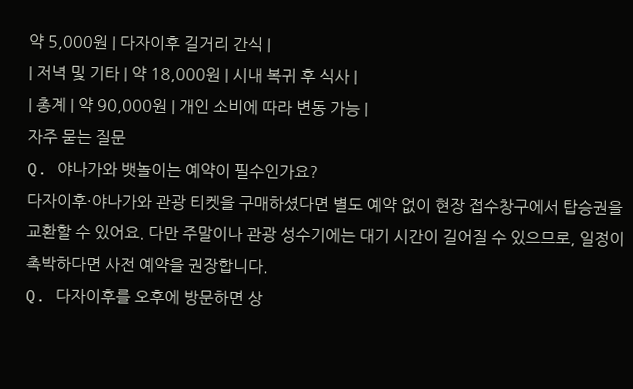약 5,000원 | 다자이후 길거리 간식 |
| 저녁 및 기타 | 약 18,000원 | 시내 복귀 후 식사 |
| 총계 | 약 90,000원 | 개인 소비에 따라 변동 가능 |
자주 묻는 질문
Q. 야나가와 뱃놀이는 예약이 필수인가요?
다자이후·야나가와 관광 티켓을 구매하셨다면 별도 예약 없이 현장 접수창구에서 탑승권을 교환할 수 있어요. 다만 주말이나 관광 성수기에는 대기 시간이 길어질 수 있으므로, 일정이 촉박하다면 사전 예약을 권장합니다.
Q. 다자이후를 오후에 방문하면 상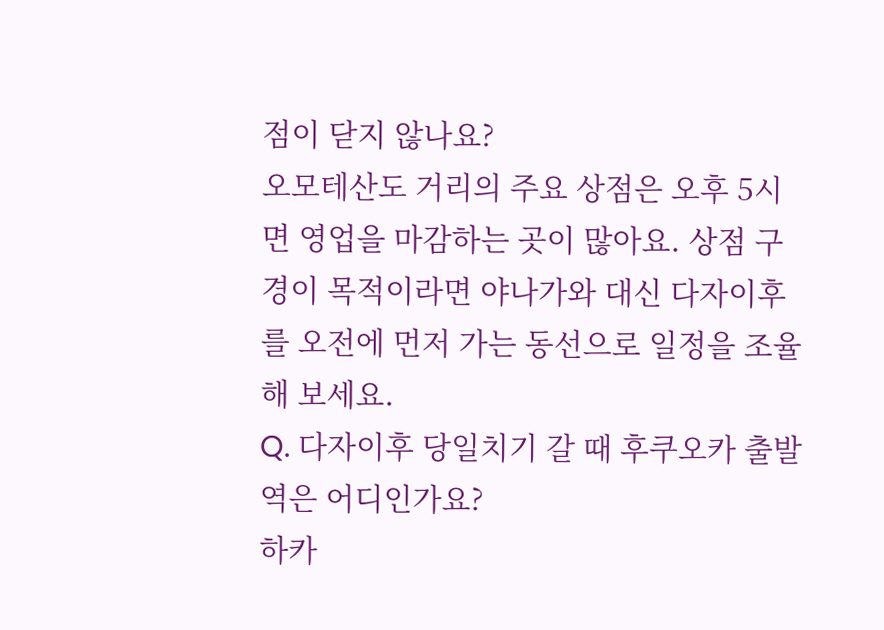점이 닫지 않나요?
오모테산도 거리의 주요 상점은 오후 5시면 영업을 마감하는 곳이 많아요. 상점 구경이 목적이라면 야나가와 대신 다자이후를 오전에 먼저 가는 동선으로 일정을 조율해 보세요.
Q. 다자이후 당일치기 갈 때 후쿠오카 출발역은 어디인가요?
하카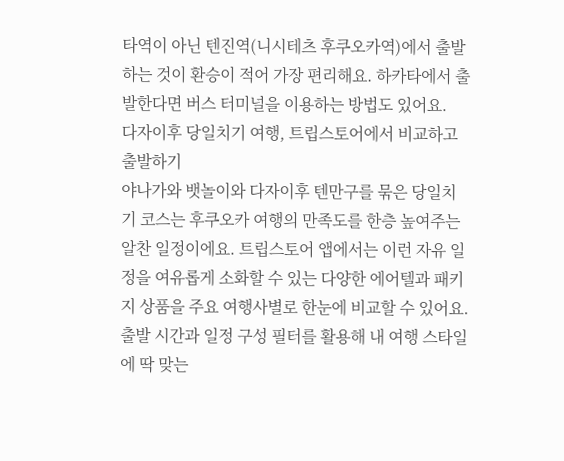타역이 아닌 텐진역(니시테츠 후쿠오카역)에서 출발하는 것이 환승이 적어 가장 편리해요. 하카타에서 출발한다면 버스 터미널을 이용하는 방법도 있어요.
다자이후 당일치기 여행, 트립스토어에서 비교하고 출발하기
야나가와 뱃놀이와 다자이후 텐만구를 묶은 당일치기 코스는 후쿠오카 여행의 만족도를 한층 높여주는 알찬 일정이에요. 트립스토어 앱에서는 이런 자유 일정을 여유롭게 소화할 수 있는 다양한 에어텔과 패키지 상품을 주요 여행사별로 한눈에 비교할 수 있어요. 출발 시간과 일정 구성 필터를 활용해 내 여행 스타일에 딱 맞는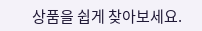상품을 쉽게 찾아보세요.